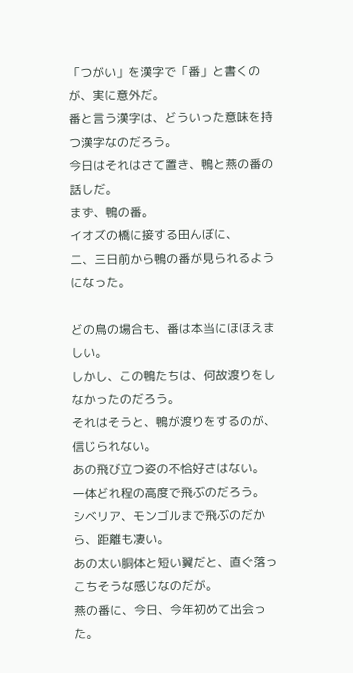「つがい」を漢字で「番」と書くのが、実に意外だ。
番と言う漢字は、どういった意味を持つ漢字なのだろう。
今日はそれはさて置き、鴨と燕の番の話しだ。
まず、鴨の番。
イオズの橋に接する田んぼに、
二、三日前から鴨の番が見られるようになった。

どの鳥の場合も、番は本当にほほえましい。
しかし、この鴨たちは、何故渡りをしなかったのだろう。
それはそうと、鴨が渡りをするのが、信じられない。
あの飛び立つ姿の不恰好さはない。
一体どれ程の高度で飛ぶのだろう。
シベリア、モンゴルまで飛ぶのだから、距離も凄い。
あの太い胴体と短い翼だと、直ぐ落っこちそうな感じなのだが。
燕の番に、今日、今年初めて出会った。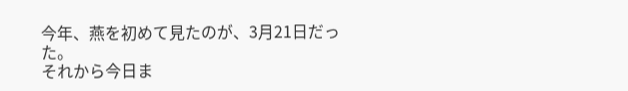今年、燕を初めて見たのが、3月21日だった。
それから今日ま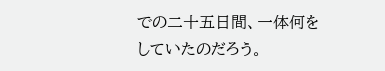での二十五日間、一体何をしていたのだろう。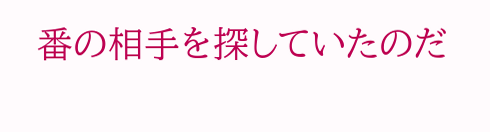番の相手を探していたのだ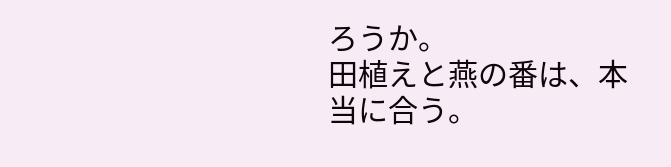ろうか。
田植えと燕の番は、本当に合う。